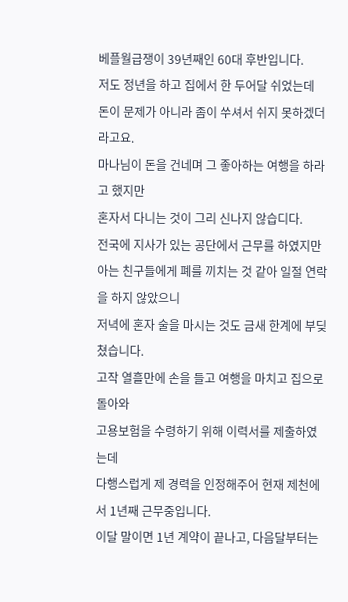베플월급쟁이 39년째인 60대 후반입니다.
저도 정년을 하고 집에서 한 두어달 쉬었는데
돈이 문제가 아니라 좀이 쑤셔서 쉬지 못하겠더라고요.
마나님이 돈을 건네며 그 좋아하는 여행을 하라고 했지만
혼자서 다니는 것이 그리 신나지 않습디다.
전국에 지사가 있는 공단에서 근무를 하였지만
아는 친구들에게 폐를 끼치는 것 같아 일절 연락을 하지 않았으니
저녁에 혼자 술을 마시는 것도 금새 한계에 부딪쳤습니다.
고작 열흘만에 손을 들고 여행을 마치고 집으로 돌아와
고용보험을 수령하기 위해 이력서를 제출하였는데
다행스럽게 제 경력을 인정해주어 현재 제천에서 1년째 근무중입니다.
이달 말이면 1년 계약이 끝나고, 다음달부터는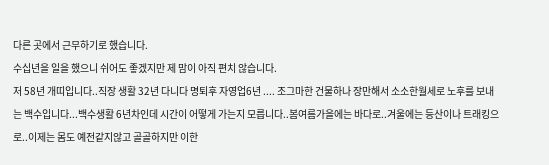다른 곳에서 근무하기로 했습니다.
수십년을 일을 했으니 쉬어도 좋겠지만 제 맘이 아직 편치 않습니다.
저 58년 개띠입니다..직장 생활 32년 다니다 명퇴후 자영업6년 .... 조그마한 건물하나 장만해서 소소한월세로 노후를 보내는 백수입니다...백수생활 6년차인데 시간이 어떻게 가는지 모릅니다..봄여름가을에는 바다로..겨울에는 등산이나 트래킹으로..이제는 몸도 예전같지않고 골골하지만 이한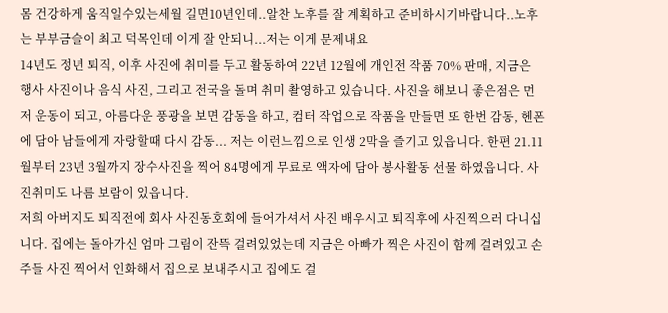몸 건강하게 움직일수있는세월 길면10년인데..알찬 노후를 잘 계획하고 준비하시기바랍니다..노후는 부부금슬이 최고 덕목인데 이게 잘 안되니...저는 이게 문제내요
14년도 정년 퇴직, 이후 사진에 취미를 두고 활동하여 22년 12월에 개인전 작품 70% 판매, 지금은 행사 사진이나 음식 사진, 그리고 전국을 돌며 취미 촬영하고 있습니다. 사진을 해보니 좋은점은 먼저 운동이 되고, 아름다운 풍광을 보면 감동을 하고, 컴터 작업으로 작품을 만들면 또 한번 감동, 헨폰에 담아 남들에게 자랑할때 다시 감동... 저는 이런느낌으로 인생 2막을 즐기고 있읍니다. 한편 21.11월부터 23년 3월까지 장수사진을 찍어 84명에게 무료로 액자에 담아 봉사활동 선물 하였읍니다. 사진취미도 나름 보람이 있읍니다.
저희 아버지도 퇴직전에 회사 사진동호회에 들어가셔서 사진 배우시고 퇴직후에 사진찍으러 다니십니다. 집에는 돌아가신 엄마 그림이 잔뜩 걸려있었는데 지금은 아빠가 찍은 사진이 함께 걸려있고 손주들 사진 찍어서 인화해서 집으로 보내주시고 집에도 걸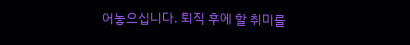어놓으십니다. 퇴직 후에 할 취미를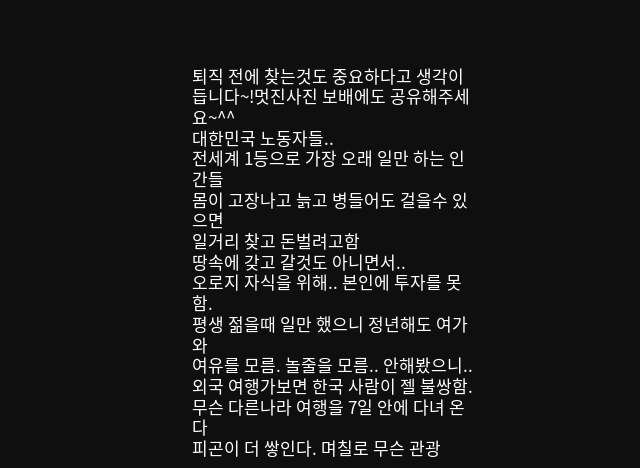퇴직 전에 찾는것도 중요하다고 생각이 듭니다~!멋진사진 보배에도 공유해주세요~^^
대한민국 노동자들..
전세계 1등으로 가장 오래 일만 하는 인간들
몸이 고장나고 늙고 병들어도 걸을수 있으면
일거리 찾고 돈벌려고함
땅속에 갖고 갈것도 아니면서..
오로지 자식을 위해.. 본인에 투자를 못함.
평생 젊을때 일만 했으니 정년해도 여가와
여유를 모름. 놀줄을 모름.. 안해봤으니..
외국 여행가보면 한국 사람이 젤 불쌍함.
무슨 다른나라 여행을 7일 안에 다녀 온다
피곤이 더 쌓인다. 며칠로 무슨 관광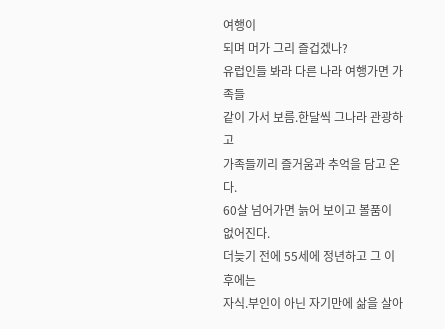여행이
되며 머가 그리 즐겁겠나?
유럽인들 봐라 다른 나라 여행가면 가족들
같이 가서 보름.한달씩 그나라 관광하고
가족들끼리 즐거움과 추억을 담고 온다.
60살 넘어가면 늙어 보이고 볼품이 없어진다.
더늦기 전에 55세에 정년하고 그 이후에는
자식.부인이 아닌 자기만에 삶을 살아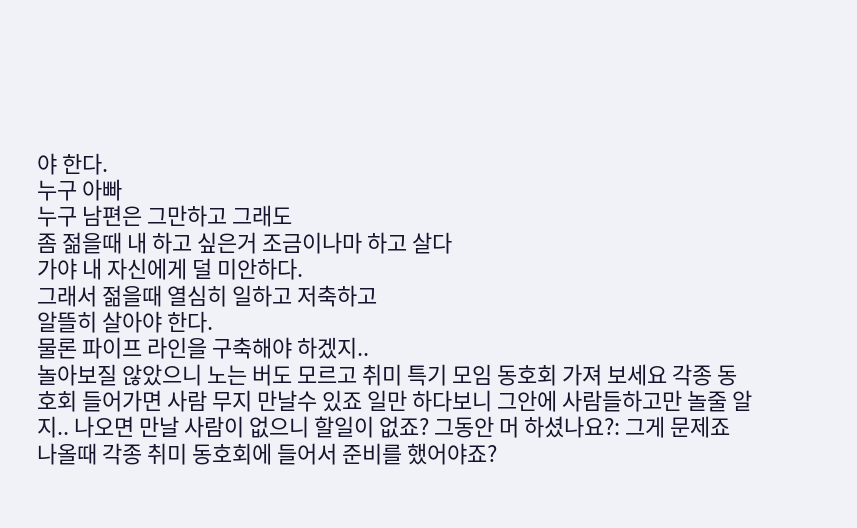야 한다.
누구 아빠
누구 남편은 그만하고 그래도
좀 젊을때 내 하고 싶은거 조금이나마 하고 살다
가야 내 자신에게 덜 미안하다.
그래서 젊을때 열심히 일하고 저축하고
알뜰히 살아야 한다.
물론 파이프 라인을 구축해야 하겠지..
놀아보질 않았으니 노는 버도 모르고 취미 특기 모임 동호회 가져 보세요 각종 동호회 들어가면 사람 무지 만날수 있죠 일만 하다보니 그안에 사람들하고만 놀줄 알지.. 나오면 만날 사람이 없으니 할일이 없죠? 그동안 머 하셨나요?: 그게 문제죠
나올때 각종 취미 동호회에 들어서 준비를 했어야죠?